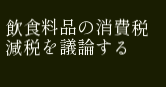飲食料品の消費税減税を議論する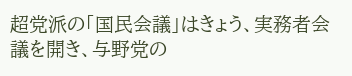超党派の「国民会議」はきょう、実務者会議を開き、与野党の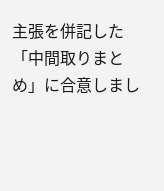主張を併記した「中間取りまとめ」に合意しまし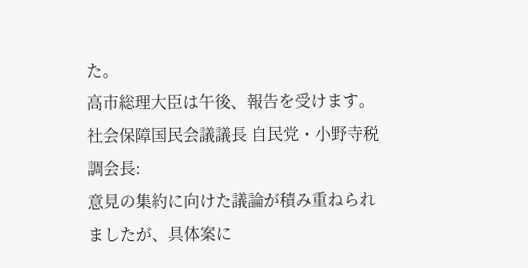た。
高市総理大臣は午後、報告を受けます。
社会保障国民会議議長 自民党・小野寺税調会長:
意見の集約に向けた議論が積み重ねられましたが、具体案に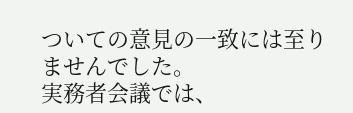ついての意見の一致には至りませんでした。
実務者会議では、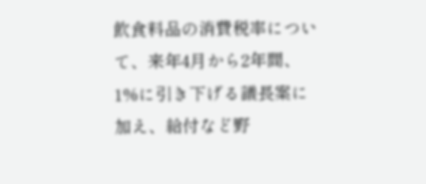飲食料品の消費税率について、来年4月から2年間、1%に引き下げる議長案に加え、給付など野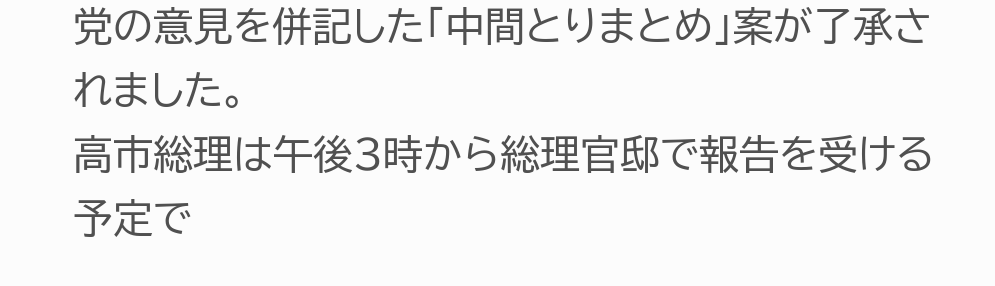党の意見を併記した「中間とりまとめ」案が了承されました。
高市総理は午後3時から総理官邸で報告を受ける予定で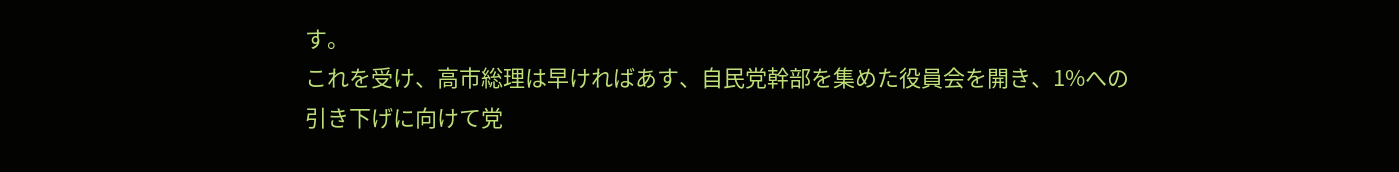す。
これを受け、高市総理は早ければあす、自民党幹部を集めた役員会を開き、1%への引き下げに向けて党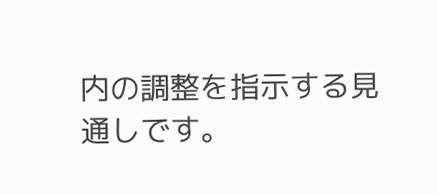内の調整を指示する見通しです。